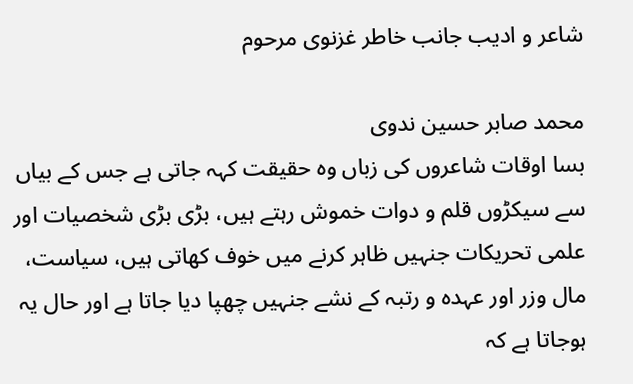شاعر و ادیب جانب خاطر غزنوی مرحوم

محمد صابر حسین ندوی
بسا اوقات شاعروں کی زباں وہ حقیقت کہہ جاتی ہے جس کے بیاں سے سیکڑوں قلم و دوات خموش رہتے ہیں، بڑی بڑی شخصیات اور علمی تحریکات جنہیں ظاہر کرنے میں خوف کھاتی ہیں، سیاست، مال وزر اور عہدہ و رتبہ کے نشے جنہیں چھپا دیا جاتا ہے اور حال یہ ہوجاتا ہے کہ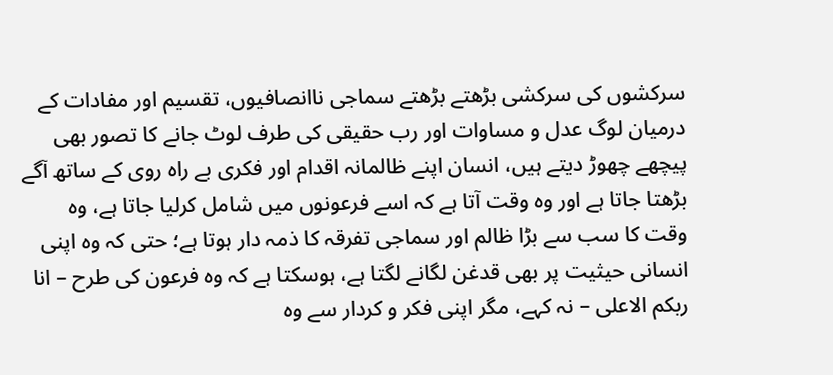سرکشوں کی سرکشی بڑھتے بڑھتے سماجی ناانصافیوں، تقسیم اور مفادات کے درمیان لوگ عدل و مساوات اور رب حقیقی کی طرف لوٹ جانے کا تصور بھی پیچھے چھوڑ دیتے ہیں، انسان اپنے ظالمانہ اقدام اور فکری بے راہ روی کے ساتھ آگے بڑھتا جاتا ہے اور وہ وقت آتا ہے کہ اسے فرعونوں میں شامل کرلیا جاتا ہے، وہ وقت کا سب سے بڑا ظالم اور سماجی تفرقہ کا ذمہ دار ہوتا ہے؛ حتی کہ وہ اپنی انسانی حیثیت پر بھی قدغن لگانے لگتا ہے، ہوسکتا ہے کہ وہ فرعون کی طرح – انا ربکم الاعلی – نہ کہے، مگر اپنی فکر و کردار سے وہ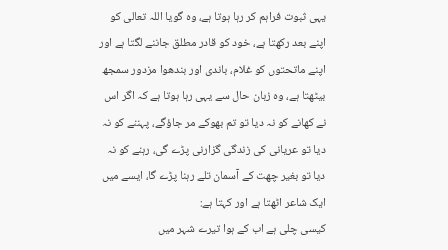یہی ثبوت فراہم کر رہا ہوتا ہے، وہ گویا اللہ تعالی کو اپنے بعد رکھتا ہے، خود کو قادر مطلق جاننے لگتا ہے اور اپنے ماتحتوں کو غلام، باندی اور بندھوا مزدور سمجھ بیٹھتا ہے، وہ زبان حال سے یہی رہا ہوتا ہے کہ اگر اس نے کھانے کو نہ دیا تو تم بھوکے مر جاؤگے، پہننے کو نہ دیا تو عریانی کی زندگی گزارنی پڑے گی، رہنے کو نہ دیا تو بغیر چھت کے آسمان تلے رہنا پڑے گا، ایسے میں ایک شاعر اٹھتا ہے اور کہتا ہے:
کیسی چلی ہے اب کے ہوا تیرے شہر میں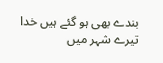بندے بھی ہو گئے ہیں خدا تیرے شہر میں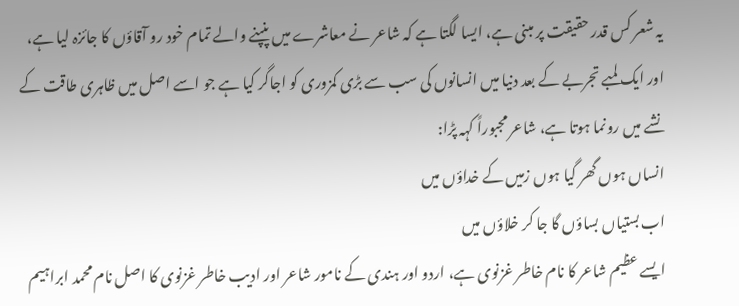یہ شعر کس قدر حقیقت پر مبنی ہے، ایسا لگتا ہے کہ شاعر نے معاشرے میں پنپنے والے تمام خود رو آقاؤں کا جائزہ لیا ہے، اور ایک لمبے تجربے کے بعد دنیا میں انسانوں کی سب سے بڑی کمزوری کو اجاگر کیا ہے جو اسے اصل میں ظاہری طاقت کے نشے میں رونما ہوتا ہے، شاعر مجبوراً کہہ پڑا:
انساں ہوں گھر گیا ہوں زمیں کے خداؤں میں
اب بستیاں بساؤں گا جا کر خلاؤں میں
ایسے عظیم شاعر کا نام خاطر غزنوی ہے، اردو اور ہندی کے نامور شاعر اور ادیب خاطر غزنوی کا اصل نام محمد ابراہیم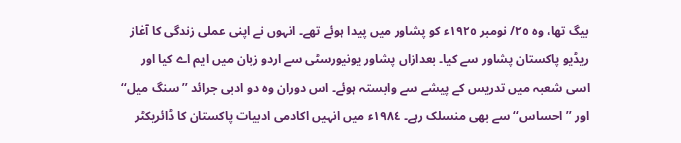بیگ تھا، وہ ٢٥/ نومبر ١٩٢٥ء کو پشاور میں پیدا ہوئے تھے۔ انہوں نے اپنی عملی زندگی کا آغاز ریڈیو پاکستان پشاور سے کیا۔ بعدازاں پشاور یونیورسٹی سے اردو زبان میں ایم اے کیا اور اسی شعبہ میں تدریس کے پیشے سے وابستہ ہوئے۔ اس دوران وہ دو ادبی جرائد ’’سنگ میل‘‘ اور ’’احساس‘‘ سے بھی منسلک رہے۔ ١٩٨٤ء میں انہیں اکادمی ادبیات پاکستان کا ڈائریکٹر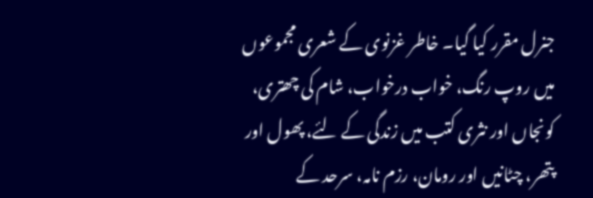جنرل مقرر کیا گیا۔ خاطر غزنوی کے شعری مجموعوں میں روپ رنگ، خواب درخواب، شام کی چھتری، کونجاں اور نثری کتب میں زندگی کے لئے، پھول اور پتھر، چٹانیں اور رومان، رزم نامہ، سرحد کے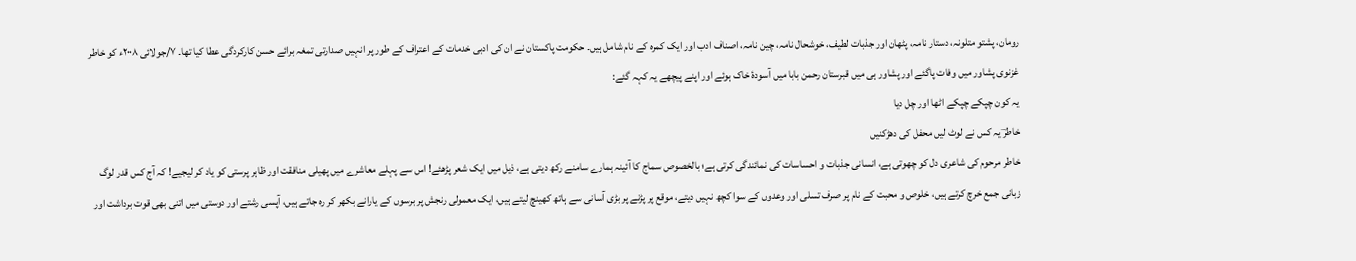رومان، پشتو متلونہ، دستار نامہ، پٹھان اور جذبات لطیف، خوشحال نامہ، چین نامہ، اصناف ادب اور ایک کمرہ کے نام شامل ہیں۔ حکومت پاکستان نے ان کی ادبی خدمات کے اعتراف کے طور پر انہیں صدارتی تمغہ برائے حسن کارکردگی عطا کیا تھا۔ ٧/جولائی ٢٠٠٨ء کو خاطر غزنوی پشاور میں وفات پاگئے اور پشاور ہی میں قبرستان رحمن بابا میں آسودۂ خاک ہوئے اور اپنے پیچھے یہ کہہ گئے:
یہ کون چپکے چپکے اٹھا اور چل دیا
خاطرؔ یہ کس نے لوٹ لیں محفل کی دھڑکنیں
خاطر مرحوم کی شاعری دل کو چھوتی ہے، انسانی جذبات و احساسات کی نمائندگی کرتی ہے؛ بالخصوص سماج کا آئینہ ہمارے سامنے رکھ دیتی ہے، ذیل میں ایک شعر پڑھئے! اس سے پہلے معاشرے میں پھیلی منافقت اور ظاہر پرستی کو یاد کر لیجیے! کہ آج کس قدر لوگ زبانی جمع خرچ کرتے ہیں، خلوص و محبت کے نام پر صرف تسلی اور وعدوں کے سوا کچھ نہیں دیتے، موقع پر پڑنے پر بڑی آسانی سے ہاتھ کھینچ لیتے ہیں، ایک معمولی رنجش پر برسوں کے یارانے بکھر کر رہ جاتے ہیں، آپسی رشتے اور دوستی میں اتنی بھی قوت برداشت اور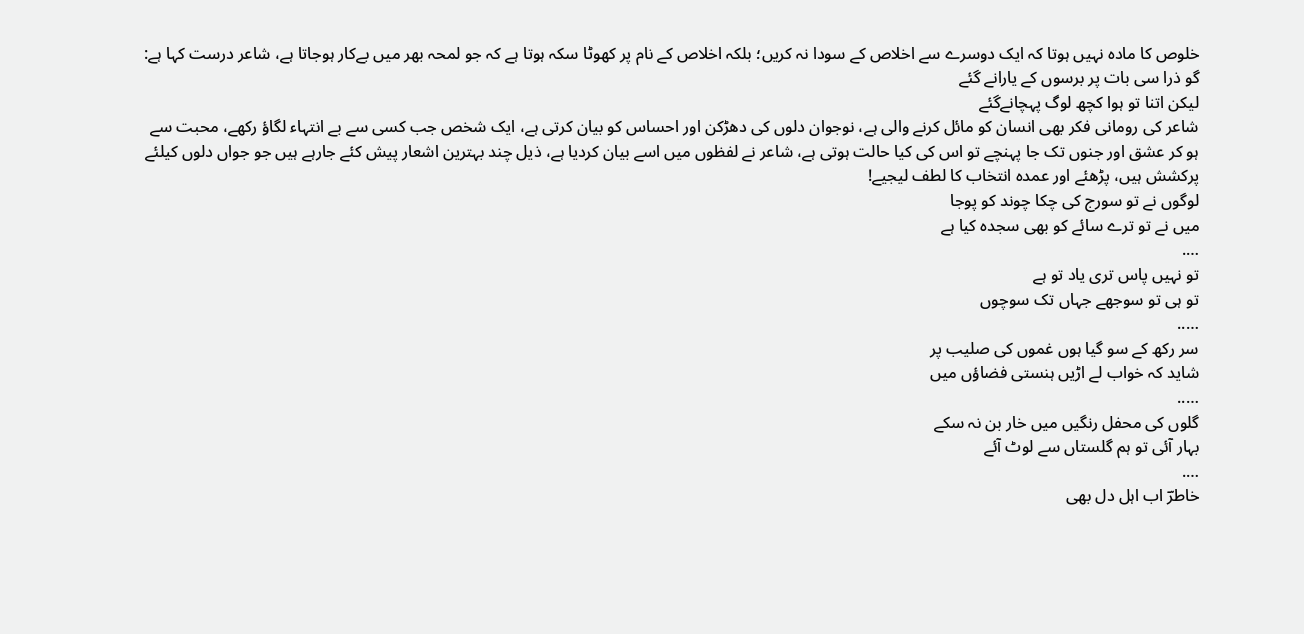خلوص کا مادہ نہیں ہوتا کہ ایک دوسرے سے اخلاص کے سودا نہ کریں؛ بلکہ اخلاص کے نام پر کھوٹا سکہ ہوتا ہے کہ جو لمحہ بھر میں بےکار ہوجاتا ہے، شاعر درست کہا ہے:
گو ذرا سی بات پر برسوں کے یارانے گئے
لیکن اتنا تو ہوا کچھ لوگ پہچانےگئے
شاعر کی رومانی فکر بھی انسان کو مائل کرنے والی ہے، نوجوان دلوں کی دھڑکن اور احساس کو بیان کرتی ہے، ایک شخص جب کسی سے بے انتہاء لگاؤ رکھے، محبت سے ہو کر عشق اور جنوں تک جا پہنچے تو اس کی کیا حالت ہوتی ہے، شاعر نے لفظوں میں اسے بیان کردیا ہے، ذیل چند بہترین اشعار پیش کئے جارہے ہیں جو جواں دلوں کیلئے پرکشش ہیں، پڑھئے اور عمدہ انتخاب کا لطف لیجیے!
لوگوں نے تو سورج کی چکا چوند کو پوجا
میں نے تو ترے سائے کو بھی سجدہ کیا ہے
….
تو نہیں پاس تری یاد تو ہے
تو ہی تو سوجھے جہاں تک سوچوں
…..
سر رکھ کے سو گیا ہوں غموں کی صلیب پر
شاید کہ خواب لے اڑیں ہنستی فضاؤں میں
…..
گلوں کی محفل رنگیں میں خار بن نہ سکے
بہار آئی تو ہم گلستاں سے لوٹ آئے
….
خاطرؔ اب اہل دل بھی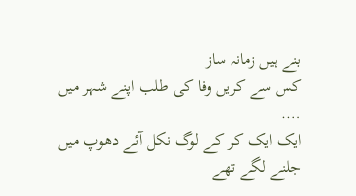بنے ہیں زمانہ ساز
کس سے کریں وفا کی طلب اپنے شہر میں
….
ایک ایک کر کے لوگ نکل آئے دھوپ میں
جلنے لگے تھے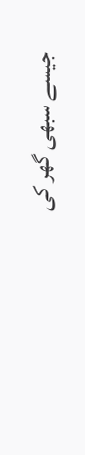جیسے سبھی گھر کی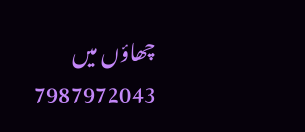چھاؤں میں
7987972043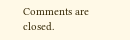Comments are closed.